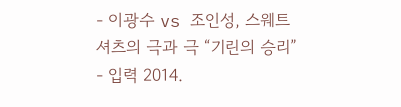- 이광수 vs 조인성, 스웨트셔츠의 극과 극 “기린의 승리”
- 입력 2014.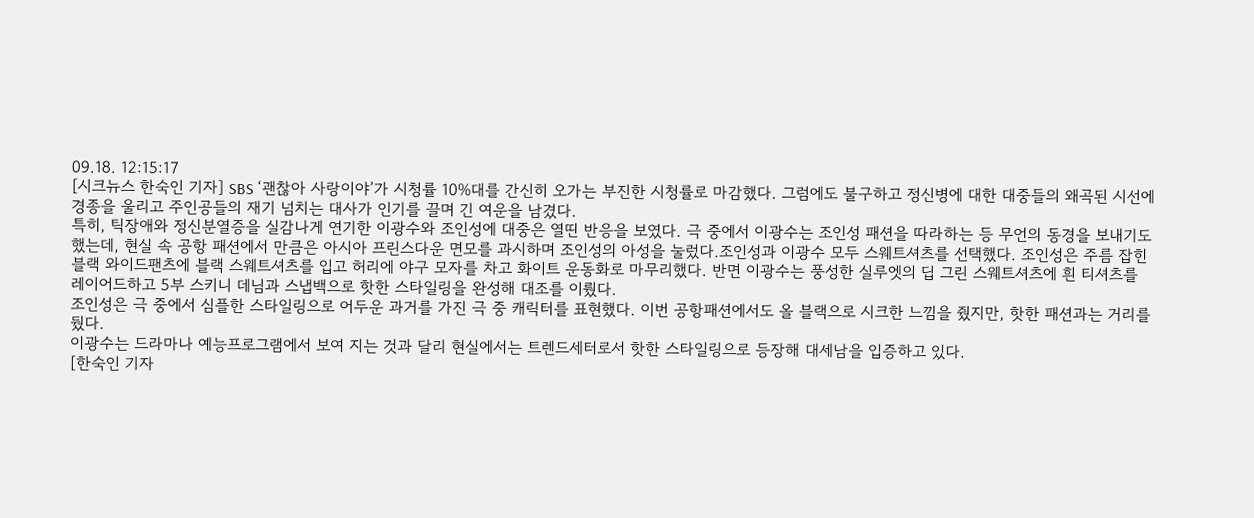09.18. 12:15:17
[시크뉴스 한숙인 기자] SBS ‘괜찮아 사랑이야’가 시청률 10%대를 간신히 오가는 부진한 시청률로 마감했다. 그럼에도 불구하고 정신병에 대한 대중들의 왜곡된 시선에 경종을 울리고 주인공들의 재기 넘치는 대사가 인기를 끌며 긴 여운을 남겼다.
특히, 틱장애와 정신분열증을 실감나게 연기한 이광수와 조인성에 대중은 열띤 반응을 보였다. 극 중에서 이광수는 조인성 패션을 따라하는 등 무언의 동경을 보내기도 했는데, 현실 속 공항 패션에서 만큼은 아시아 프린스다운 면모를 과시하며 조인성의 아성을 눌렀다.조인성과 이광수 모두 스웨트셔츠를 선택했다. 조인성은 주름 잡힌 블랙 와이드팬츠에 블랙 스웨트셔츠를 입고 허리에 야구 모자를 차고 화이트 운동화로 마무리했다. 반면 이광수는 풍성한 실루엣의 딥 그린 스웨트셔츠에 흰 티셔츠를 레이어드하고 5부 스키니 데님과 스냅백으로 핫한 스타일링을 완성해 대조를 이뤘다.
조인성은 극 중에서 심플한 스타일링으로 어두운 과거를 가진 극 중 캐릭터를 표현했다. 이번 공항패션에서도 올 블랙으로 시크한 느낌을 줬지만, 핫한 패션과는 거리를 뒀다.
이광수는 드라마나 예능프로그램에서 보여 지는 것과 달리 현실에서는 트렌드세터로서 핫한 스타일링으로 등장해 대세남을 입증하고 있다.
[한숙인 기자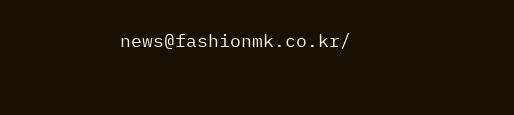news@fashionmk.co.kr/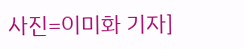사진=이미화 기자]